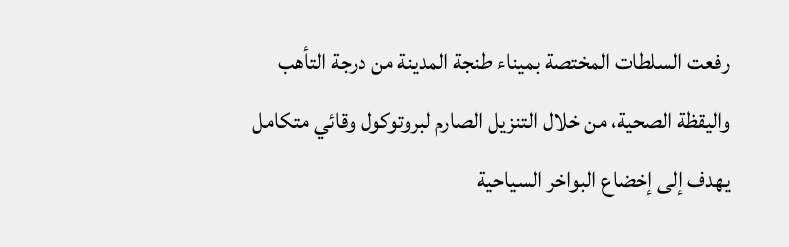رفعت السلطات المختصة بميناء طنجة المدينة من درجة التأهب واليقظة الصحية، من خلال التنزيل الصارم لبروتوكول وقائي متكامل يهدف إلى إخضاع البواخر السياحية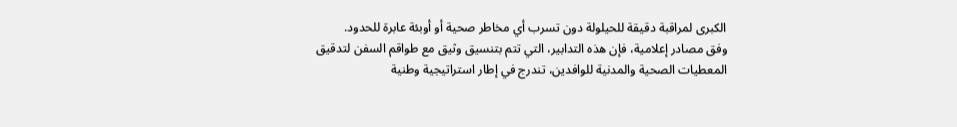الكبرى لمراقبة دقيقة للحيلولة دون تسرب أي مخاطر صحية أو أوبئة عابرة للحدود.
وفق مصادر إعلامية، فإن هذه التدابير، التي تتم بتنسيق وثيق مع طواقم السفن لتدقيق المعطيات الصحية والمدنية للوافدين، تندرج في إطار استراتيجية وطنية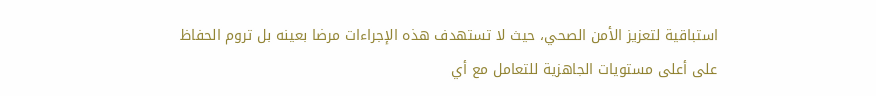استباقية لتعزيز الأمن الصحي، حيث لا تستهدف هذه الإجراءات مرضا بعينه بل تروم الحفاظ على أعلى مستويات الجاهزية للتعامل مع أي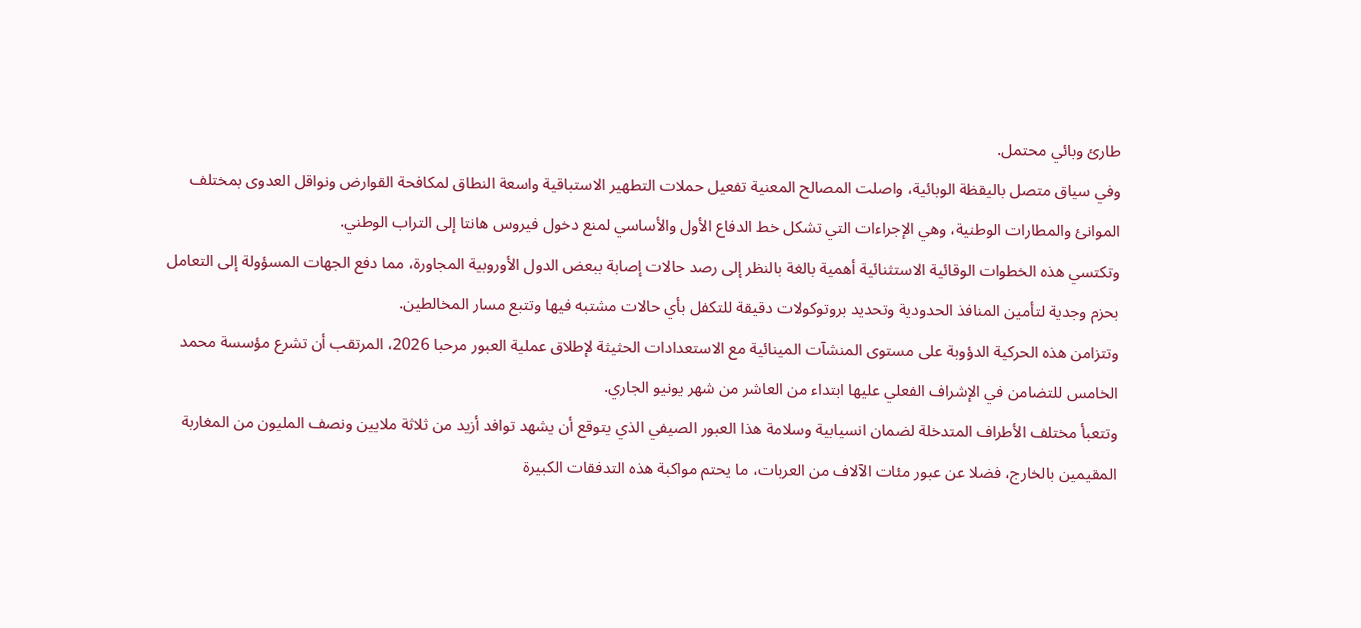طارئ وبائي محتمل.
وفي سياق متصل باليقظة الوبائية، واصلت المصالح المعنية تفعيل حملات التطهير الاستباقية واسعة النطاق لمكافحة القوارض ونواقل العدوى بمختلف الموانئ والمطارات الوطنية، وهي الإجراءات التي تشكل خط الدفاع الأول والأساسي لمنع دخول فيروس هانتا إلى التراب الوطني.
وتكتسي هذه الخطوات الوقائية الاستثنائية أهمية بالغة بالنظر إلى رصد حالات إصابة ببعض الدول الأوروبية المجاورة، مما دفع الجهات المسؤولة إلى التعامل بحزم وجدية لتأمين المنافذ الحدودية وتحديد بروتوكولات دقيقة للتكفل بأي حالات مشتبه فيها وتتبع مسار المخالطين.
وتتزامن هذه الحركية الدؤوبة على مستوى المنشآت المينائية مع الاستعدادات الحثيثة لإطلاق عملية العبور مرحبا 2026، المرتقب أن تشرع مؤسسة محمد الخامس للتضامن في الإشراف الفعلي عليها ابتداء من العاشر من شهر يونيو الجاري.
وتتعبأ مختلف الأطراف المتدخلة لضمان انسيابية وسلامة هذا العبور الصيفي الذي يتوقع أن يشهد توافد أزيد من ثلاثة ملايين ونصف المليون من المغاربة المقيمين بالخارج، فضلا عن عبور مئات الآلاف من العربات، ما يحتم مواكبة هذه التدفقات الكبيرة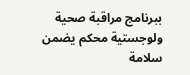ببرنامج مراقبة صحية ولوجستية محكم يضمن سلامة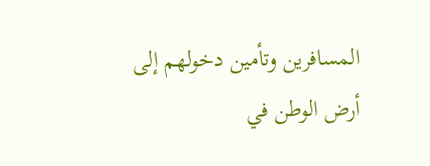المسافرين وتأمين دخولهم إلى أرض الوطن في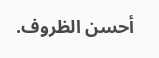أحسن الظروف.